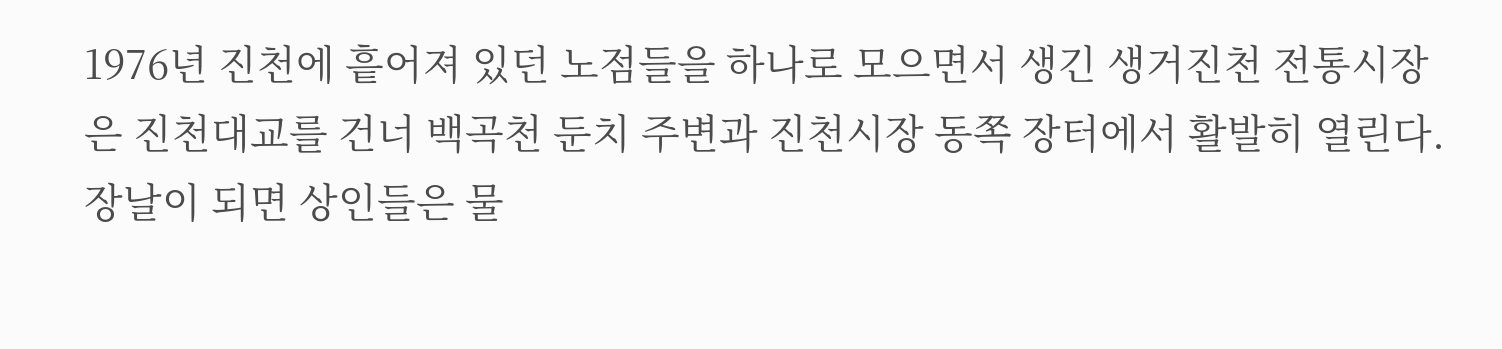1976년 진천에 흩어져 있던 노점들을 하나로 모으면서 생긴 생거진천 전통시장은 진천대교를 건너 백곡천 둔치 주변과 진천시장 동쪽 장터에서 활발히 열린다. 장날이 되면 상인들은 물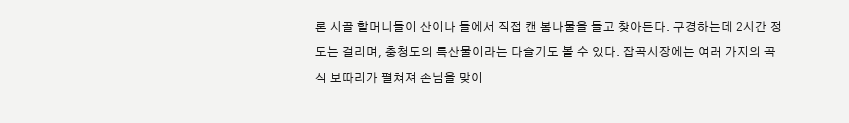론 시골 할머니들이 산이나 들에서 직접 캔 봄나물을 들고 찾아든다. 구경하는데 2시간 정도는 걸리며, 충청도의 특산물이라는 다슬기도 볼 수 있다. 잡곡시장에는 여러 가지의 곡식 보따리가 펼쳐져 손님을 맞이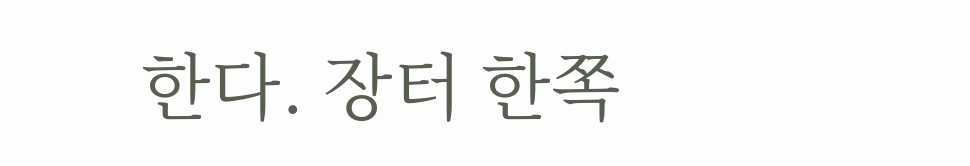한다. 장터 한쪽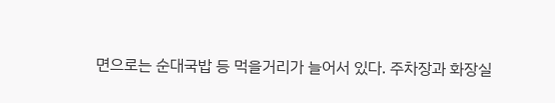면으로는 순대국밥 등 먹을거리가 늘어서 있다. 주차장과 화장실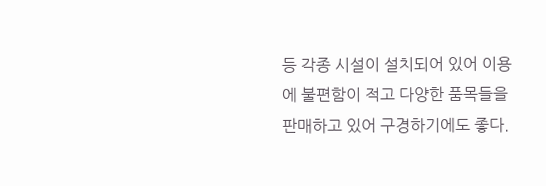등 각종 시설이 설치되어 있어 이용에 불편함이 적고 다양한 품목들을 판매하고 있어 구경하기에도 좋다.